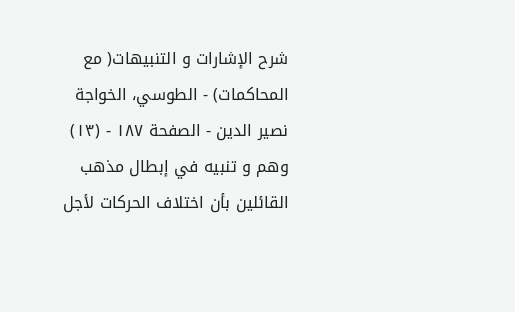شرح الإشارات و التنبيهات( مع المحاكمات) - الطوسي، الخواجة نصير الدين - الصفحة ١٨٧ - (١٣) وهم و تنبيه في إبطال مذهب القائلين بأن اختلاف الحركات لأجل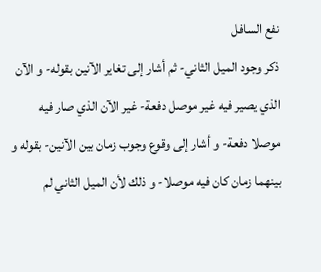نفع السافل
ذكر وجود الميل الثاني- ثم أشار إلى تغاير الآنين بقوله- و الآن الذي يصير فيه غير موصل دفعة- غير الآن الذي صار فيه موصلا دفعة- و أشار إلى وقوع وجوب زمان بين الآنين- بقوله و بينهما زمان كان فيه موصلا- و ذلك لأن الميل الثاني لم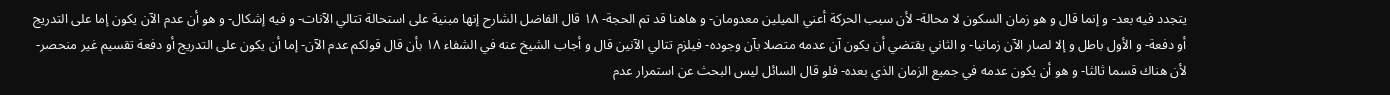يتجدد فيه بعد- و إنما قال و هو زمان السكون لا محالة- لأن سبب الحركة أعني الميلين معدومان- و هاهنا قد تم الحجة- ١٨ قال الفاضل الشارح إنها مبنية على استحالة تتالي الآنات- و فيه إشكال- و هو أن عدم الآن يكون إما على التدريج أو دفعة- و الأول باطل و إلا لصار الآن زمانيا- و الثاني يقتضي أن يكون آن عدمه متصلا بآن وجوده- فيلزم تتالي الآنين قال و أجاب الشيخ عنه في الشفاء ١٨ بأن قال قولكم عدم الآن- إما أن يكون على التدريج أو دفعة تقسيم غير منحصر- لأن هناك قسما ثالثا- و هو أن يكون عدمه في جميع الزمان الذي بعده- فلو قال السائل ليس البحث عن استمرار عدم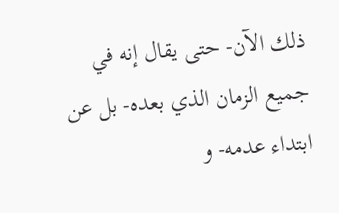ذلك الآن- حتى يقال إنه في جميع الزمان الذي بعده- بل عن ابتداء عدمه- و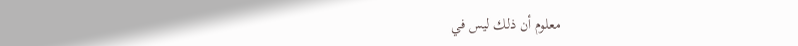معلوم أن ذلك ليس في